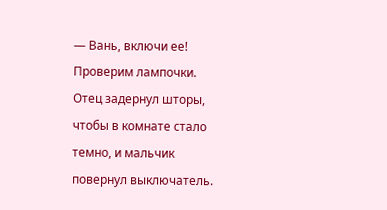— Вань, включи ее! Проверим лампочки.
Отец задернул шторы, чтобы в комнате стало темно, и мальчик повернул выключатель.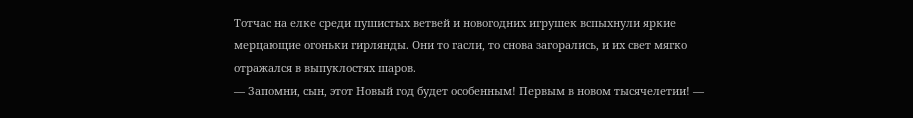Тотчас на елке среди пушистых ветвей и новогодних игрушек вспыхнули яркие мерцающие огоньки гирлянды. Они то гасли, то снова загорались, и их свет мягко отражался в выпуклостях шаров.
— Запомни, сын, этот Новый год будет особенным! Первым в новом тысячелетии! —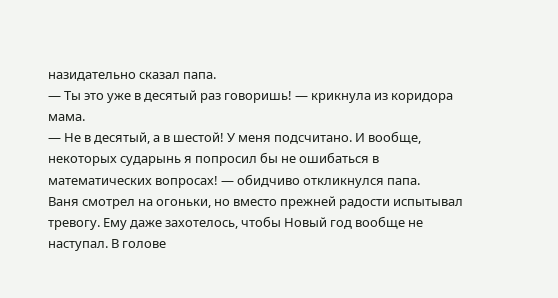назидательно сказал папа.
— Ты это уже в десятый раз говоришь! — крикнула из коридора мама.
— Не в десятый, а в шестой! У меня подсчитано. И вообще, некоторых сударынь я попросил бы не ошибаться в математических вопросах! — обидчиво откликнулся папа.
Ваня смотрел на огоньки, но вместо прежней радости испытывал тревогу. Ему даже захотелось, чтобы Новый год вообще не наступал. В голове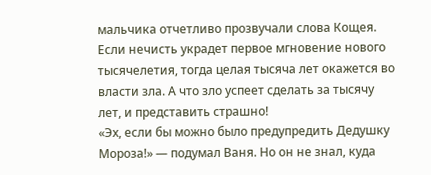мальчика отчетливо прозвучали слова Кощея. Если нечисть украдет первое мгновение нового тысячелетия, тогда целая тысяча лет окажется во власти зла. А что зло успеет сделать за тысячу лет, и представить страшно!
«Эх, если бы можно было предупредить Дедушку Мороза!» — подумал Ваня. Но он не знал, куда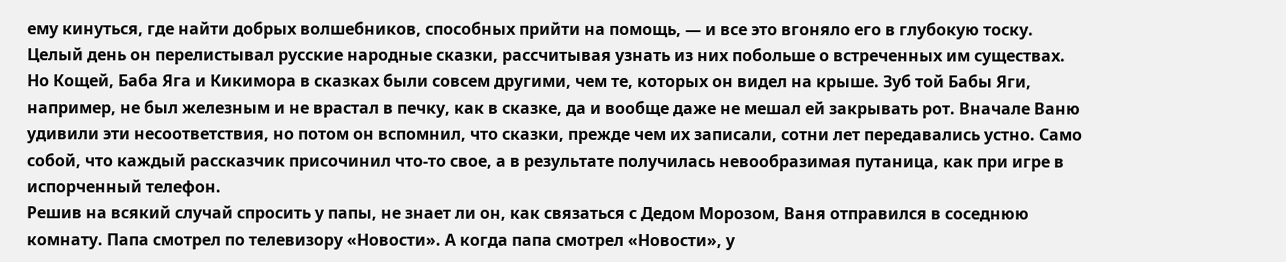ему кинуться, где найти добрых волшебников, способных прийти на помощь, — и все это вгоняло его в глубокую тоску.
Целый день он перелистывал русские народные сказки, рассчитывая узнать из них побольше о встреченных им существах. Но Кощей, Баба Яга и Кикимора в сказках были совсем другими, чем те, которых он видел на крыше. Зуб той Бабы Яги, например, не был железным и не врастал в печку, как в сказке, да и вообще даже не мешал ей закрывать рот. Вначале Ваню удивили эти несоответствия, но потом он вспомнил, что сказки, прежде чем их записали, сотни лет передавались устно. Само собой, что каждый рассказчик присочинил что-то свое, а в результате получилась невообразимая путаница, как при игре в испорченный телефон.
Решив на всякий случай спросить у папы, не знает ли он, как связаться с Дедом Морозом, Ваня отправился в соседнюю комнату. Папа смотрел по телевизору «Новости». А когда папа смотрел «Новости», у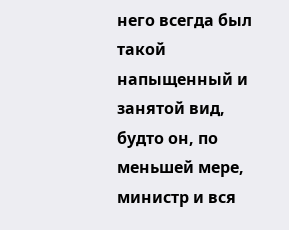него всегда был такой напыщенный и занятой вид, будто он, по меньшей мере, министр и вся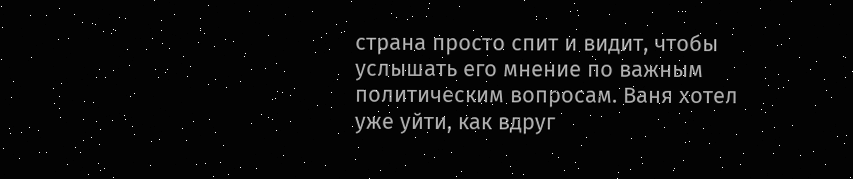страна просто спит и видит, чтобы услышать его мнение по важным политическим вопросам. Ваня хотел уже уйти, как вдруг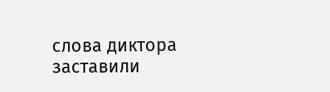слова диктора заставили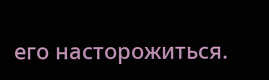его насторожиться.